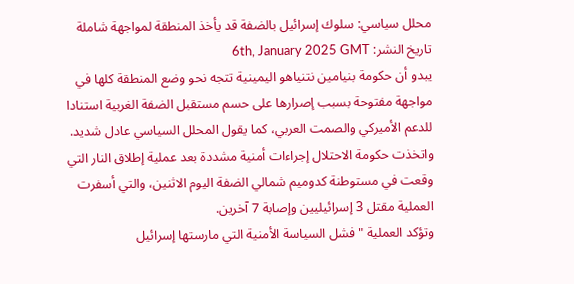محلل سياسي: سلوك إسرائيل بالضفة قد يأخذ المنطقة لمواجهة شاملة
تاريخ النشر: 6th, January 2025 GMT
يبدو أن حكومة بنيامين نتنياهو اليمينية تتجه نحو وضع المنطقة كلها في مواجهة مفتوحة بسبب إصرارها على حسم مستقبل الضفة الغربية استنادا للدعم الأميركي والصمت العربي، كما يقول المحلل السياسي عادل شديد.
واتخذت حكومة الاحتلال إجراءات أمنية مشددة بعد عملية إطلاق النار التي وقعت في مستوطنة كدوميم شمالي الضفة اليوم الاثنين، والتي أسفرت العملية مقتل 3 إسرائيليين وإصابة 7 آخرين.
وتؤكد العملية "فشل السياسة الأمنية التي مارستها إسرائيل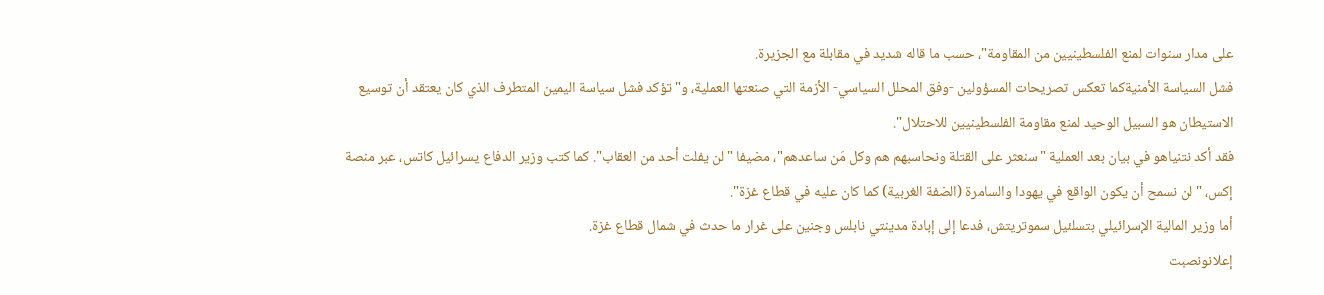على مدار سنوات لمنع الفلسطينيين من المقاومة"، حسب ما قاله شديد في مقابلة مع الجزيرة.
فشل السياسة الأمنيةكما تعكس تصريحات المسؤولين -وفق المحلل السياسي- الأزمة التي صنعتها العملية، و"تؤكد فشل سياسة اليمين المتطرف الذي كان يعتقد أن توسيع الاستيطان هو السبيل الوحيد لمنع مقاومة الفلسطينيين للاحتلال".
فقد أكد نتنياهو في بيان بعد العملية "سنعثر على القتلة ونحاسبهم هم وكل مَن ساعدهم"، مضيفا "لن يفلت أحد من العقاب". كما كتب وزير الدفاع يسرائيل كاتس، عبر منصة إكس، "لن نسمح أن يكون الواقع في يهودا والسامرة (الضفة الغربية) كما كان عليه في قطاع غزة".
أما وزير المالية الإسرائيلي بتسلئيل سموتريتش، فدعا إلى إبادة مدينتي نابلس وجنين على غرار ما حدث في شمال قطاع غزة.
إعلانونصبت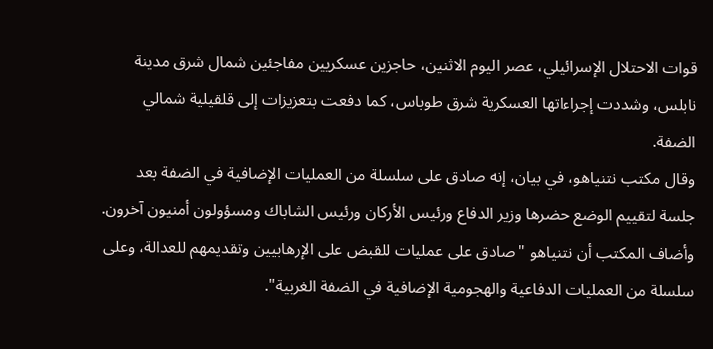قوات الاحتلال الإسرائيلي، عصر اليوم الاثنين، حاجزين عسكريين مفاجئين شمال شرق مدينة نابلس، وشددت إجراءاتها العسكرية شرق طوباس، كما دفعت بتعزيزات إلى قلقيلية شمالي الضفة.
وقال مكتب نتنياهو، في بيان، إنه صادق على سلسلة من العمليات الإضافية في الضفة بعد جلسة لتقييم الوضع حضرها وزير الدفاع ورئيس الأركان ورئيس الشاباك ومسؤولون أمنيون آخرون.
وأضاف المكتب أن نتنياهو "صادق على عمليات للقبض على الإرهابيين وتقديمهم للعدالة، وعلى سلسلة من العمليات الدفاعية والهجومية الإضافية في الضفة الغربية".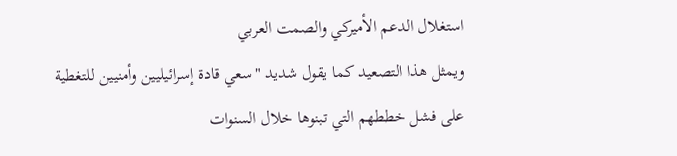استغلال الدعم الأميركي والصمت العربي
ويمثل هذا التصعيد كما يقول شديد "سعي قادة إسرائيليين وأمنيين للتغطية على فشل خططهم التي تبنوها خلال السنوات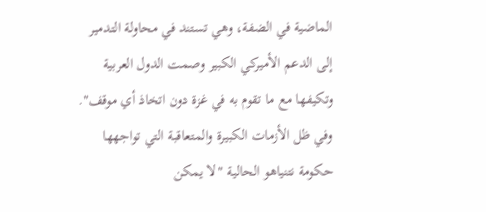الماضية في الضفة، وهي تستند في محاولة التدمير إلى الدعم الأميركي الكبير وصمت الدول العربية وتكيفها مع ما تقوم به في غزة دون اتخاذ أي موقف".
وفي ظل الأزمات الكبيرة والمتعاقبة التي تواجهها حكومة نتنياهو الحالية "لا يمكن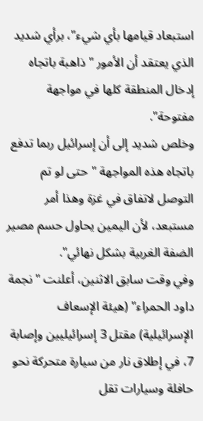استبعاد قيامها بأي شيء"، برأي شديد الذي يعتقد أن الأمور "ذاهبة باتجاه إدخال المنطقة كلها في مواجهة مفتوحة".
وخلص شديد إلى أن إسرائيل ربما تدفع باتجاه هذه المواجهة "حتى لو تم التوصل لاتفاق في غزة وهذا أمر مستبعد، لأن اليمين يحاول حسم مصير الضفة الغربية بشكل نهائي".
وفي وقت سابق الاثنين، أعلنت "نجمة داود الحمراء" (هيئة الإسعاف الإسرائيلية) مقتل 3 إسرائيليين وإصابة 7، في إطلاق نار من سيارة متحركة نحو حافلة وسيارات تقل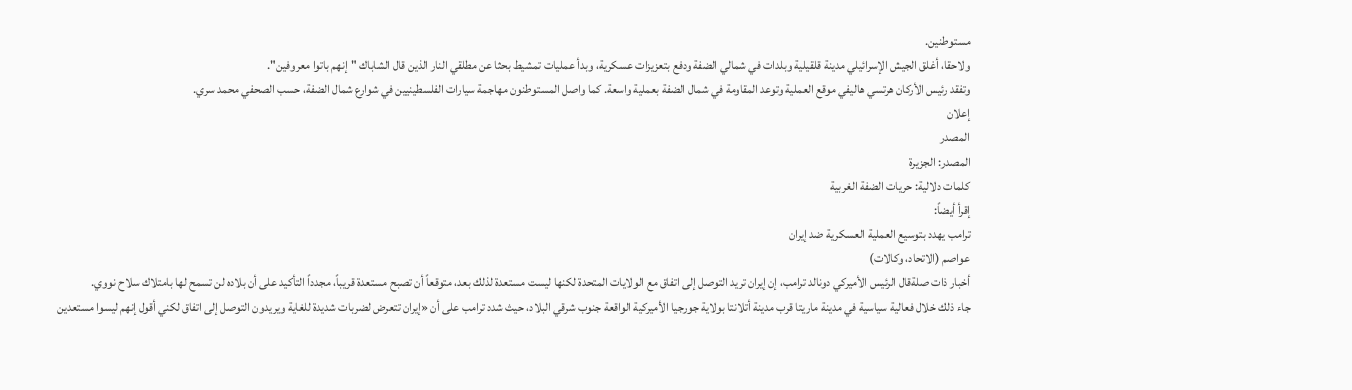مستوطنين.
ولاحقا، أغلق الجيش الإسرائيلي مدينة قلقيلية وبلدات في شمالي الضفة ودفع بتعزيزات عسكرية، وبدأ عمليات تمشيط بحثا عن مطلقي النار الذين قال الشاباك "إنهم باتوا معروفين".
وتفقد رئيس الأركان هرتسي هاليفي موقع العملية وتوعد المقاومة في شمال الضفة بعملية واسعة. كما واصل المستوطنون مهاجمة سيارات الفلسطينيين في شوارع شمال الضفة، حسب الصحفي محمد سري.
إعلان
المصدر
المصدر: الجزيرة
كلمات دلالية: حريات الضفة الغربیة
إقرأ أيضاً:
ترامب يهدد بتوسيع العملية العسكرية ضد إيران
عواصم (الاتحاد، وكالات)
أخبار ذات صلةقال الرئيس الأميركي دونالد ترامب، إن إيران تريد التوصل إلى اتفاق مع الولايات المتحدة لكنها ليست مستعدة لذلك بعد، متوقعاً أن تصبح مستعدة قريباً، مجدداً التأكيد على أن بلاده لن تسمح لها بامتلاك سلاح نووي.
جاء ذلك خلال فعالية سياسية في مدينة ماريتا قرب مدينة أتلانتا بولاية جورجيا الأميركية الواقعة جنوب شرقي البلاد، حيث شدد ترامب على أن «إيران تتعرض لضربات شديدة للغاية ويريدون التوصل إلى اتفاق لكني أقول إنهم ليسوا مستعدين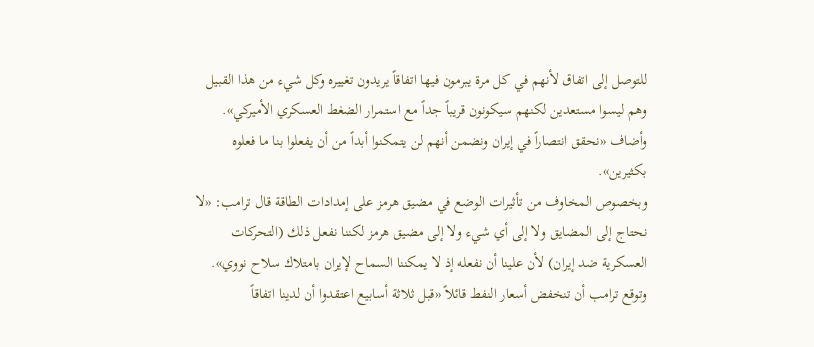للتوصل إلى اتفاق لأنهم في كل مرة يبرمون فيها اتفاقاً يريدون تغييره وكل شيء من هذا القبيل وهم ليسوا مستعدين لكنهم سيكونون قريباً جداً مع استمرار الضغط العسكري الأميركي».
وأضاف «نحقق انتصاراً في إيران ونضمن أنهم لن يتمكنوا أبداً من أن يفعلوا بنا ما فعلوه بكثيرين».
وبخصوص المخاوف من تأثيرات الوضع في مضيق هرمز على إمدادات الطاقة قال ترامب: «لا نحتاج إلى المضايق ولا إلى أي شيء ولا إلى مضيق هرمز لكننا نفعل ذلك (التحركات العسكرية ضد إيران) لأن علينا أن نفعله إذ لا يمكننا السماح لإيران بامتلاك سلاح نووي».
وتوقع ترامب أن تنخفض أسعار النفط قائلاً «قبل ثلاثة أسابيع اعتقدوا أن لدينا اتفاقاً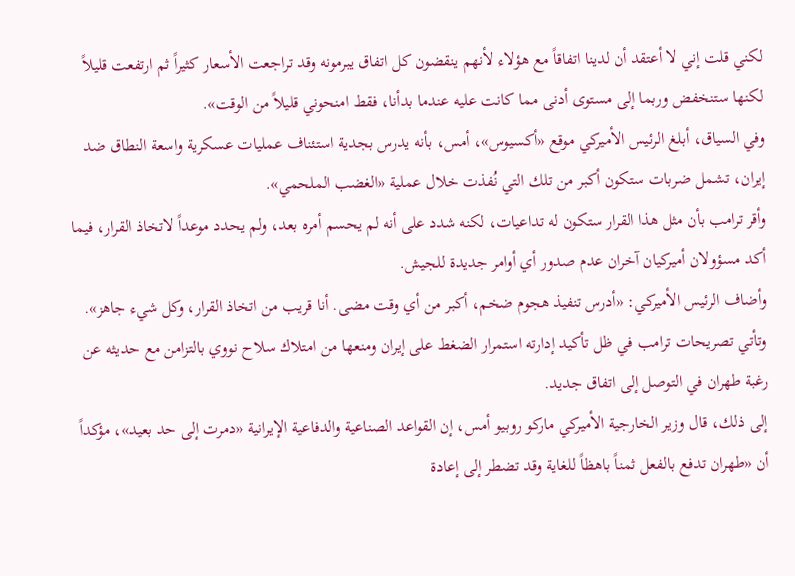لكني قلت إني لا أعتقد أن لدينا اتفاقاً مع هؤلاء لأنهم ينقضون كل اتفاق يبرمونه وقد تراجعت الأسعار كثيراً ثم ارتفعت قليلاً لكنها ستنخفض وربما إلى مستوى أدنى مما كانت عليه عندما بدأنا، فقط امنحوني قليلاً من الوقت».
وفي السياق، أبلغ الرئيس الأميركي موقع «أكسيوس»، أمس، بأنه يدرس بجدية استئناف عمليات عسكرية واسعة النطاق ضد إيران، تشمل ضربات ستكون أكبر من تلك التي نُفذت خلال عملية «الغضب الملحمي».
وأقر ترامب بأن مثل هذا القرار ستكون له تداعيات، لكنه شدد على أنه لم يحسم أمره بعد، ولم يحدد موعداً لاتخاذ القرار، فيما أكد مسؤولان أميركيان آخران عدم صدور أي أوامر جديدة للجيش.
وأضاف الرئيس الأميركي: «أدرس تنفيذ هجوم ضخم، أكبر من أي وقت مضى. أنا قريب من اتخاذ القرار، وكل شيء جاهز».
وتأتي تصريحات ترامب في ظل تأكيد إدارته استمرار الضغط على إيران ومنعها من امتلاك سلاح نووي بالتزامن مع حديثه عن رغبة طهران في التوصل إلى اتفاق جديد.
إلى ذلك، قال وزير الخارجية الأميركي ماركو روبيو أمس، إن القواعد الصناعية والدفاعية الإيرانية «دمرت إلى حد بعيد»، مؤكداً أن «طهران تدفع بالفعل ثمناً باهظاً للغاية وقد تضطر إلى إعادة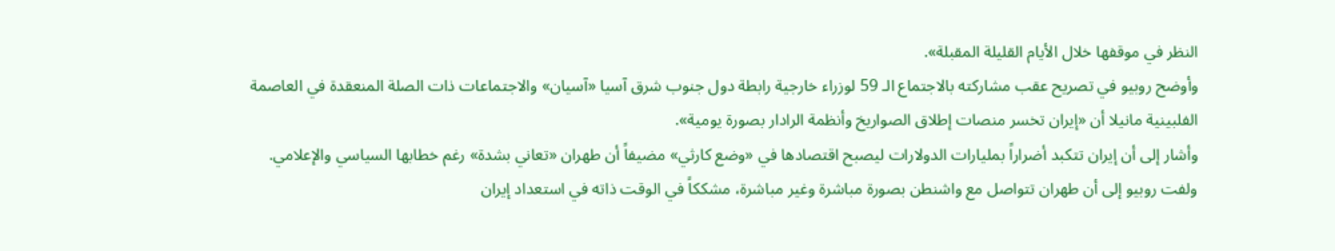النظر في موقفها خلال الأيام القليلة المقبلة».
وأوضح روبيو في تصريح عقب مشاركته بالاجتماع الـ 59 لوزراء خارجية رابطة دول جنوب شرق آسيا «آسيان» والاجتماعات ذات الصلة المنعقدة في العاصمة الفلبينية مانيلا أن «إيران تخسر منصات إطلاق الصواريخ وأنظمة الرادار بصورة يومية».
وأشار إلى أن إيران تتكبد أضراراً بمليارات الدولارات ليصبح اقتصادها في «وضع كارثي» مضيفاً أن طهران «تعاني بشدة» رغم خطابها السياسي والإعلامي.
ولفت روبيو إلى أن طهران تتواصل مع واشنطن بصورة مباشرة وغير مباشرة، مشككاً في الوقت ذاته في استعداد إيران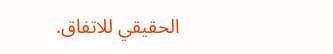الحقيقي للاتفاق.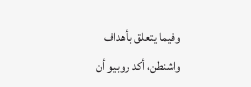وفيما يتعلق بأهداف واشنطن، أكد روبيو أن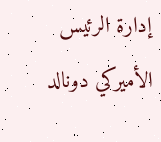إدارة الرئيس الأميركي دونالد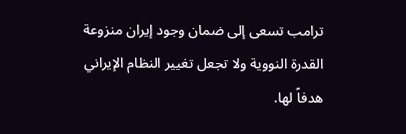ترامب تسعى إلى ضمان وجود إيران منزوعة القدرة النووية ولا تجعل تغيير النظام الإيراني هدفاً لها.